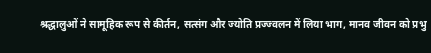श्रद्धालुओं ने सामूहिक रूप से कीर्तन, सत्संग और ज्योति प्रज्ज्वलन में लिया भाग, मानव जीवन को प्रभु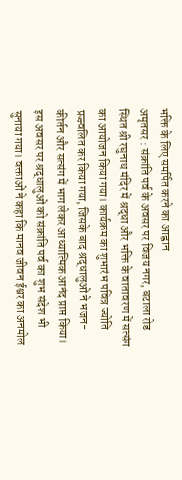भक्ति के लिए समर्पित करने का आह्वान
अमृतसर : संक्रांति पर्व के अवसर पर विजय नगर, बटाला रोड स्थित श्री रघुनाथ मंदिर में श्रद्धा और भक्ति के वातावरण में सत्संग का आयोजन किया गया। कार्यक्रम का शुभारंभ पवित्र ज्योति प्रज्ज्वलित कर किया गया, जिसके बाद श्रद्धालुओं ने भजन-कीर्तन और सत्संग में भाग लेकर आध्यात्मिक आनंद प्राप्त किया।
इस अवसर पर श्रद्धालुओं को संक्रांति पर्व का शुभ संदेश भी सुनाया गया। वक्ताओं ने कहा कि मानव जीवन ईश्वर का अनमोल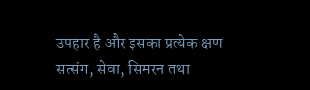उपहार है और इसका प्रत्येक क्षण सत्संग, सेवा, सिमरन तथा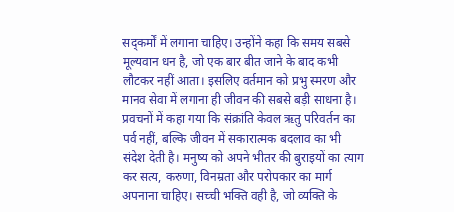सद्कर्मों में लगाना चाहिए। उन्होंने कहा कि समय सबसे मूल्यवान धन है, जो एक बार बीत जाने के बाद कभी लौटकर नहीं आता। इसलिए वर्तमान को प्रभु स्मरण और मानव सेवा में लगाना ही जीवन की सबसे बड़ी साधना है।
प्रवचनों में कहा गया कि संक्रांति केवल ऋतु परिवर्तन का पर्व नहीं, बल्कि जीवन में सकारात्मक बदलाव का भी संदेश देती है। मनुष्य को अपने भीतर की बुराइयों का त्याग कर सत्य, करुणा, विनम्रता और परोपकार का मार्ग अपनाना चाहिए। सच्ची भक्ति वही है, जो व्यक्ति के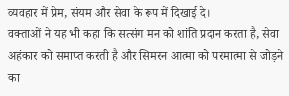व्यवहार में प्रेम, संयम और सेवा के रूप में दिखाई दे।
वक्ताओं ने यह भी कहा कि सत्संग मन को शांति प्रदान करता है, सेवा अहंकार को समाप्त करती है और सिमरन आत्मा को परमात्मा से जोड़ने का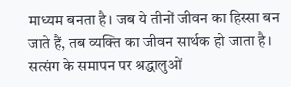माध्यम बनता है। जब ये तीनों जीवन का हिस्सा बन जाते हैं, तब व्यक्ति का जीवन सार्थक हो जाता है। सत्संग के समापन पर श्रद्धालुओं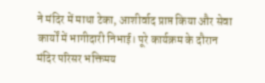ने मंदिर में माथा टेका, आशीर्वाद प्राप्त किया और सेवा कार्यों में भागीदारी निभाई। पूरे कार्यक्रम के दौरान मंदिर परिसर भक्तिमय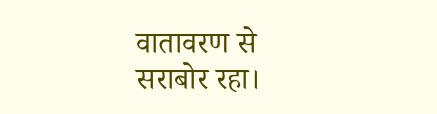वातावरण से सराबोर रहा।